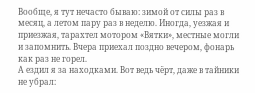Вообще, я тут нечасто бываю: зимой от силы раз в месяц, а летом пару раз в неделю. Иногда, уезжая и приезжая, тарахтел мотором «Вятки», местные могли и запомнить. Вчера приехал поздно вечером, фонарь как раз не горел.
А ездил я за находками. Вот ведь чёрт, даже в тайники не убрал: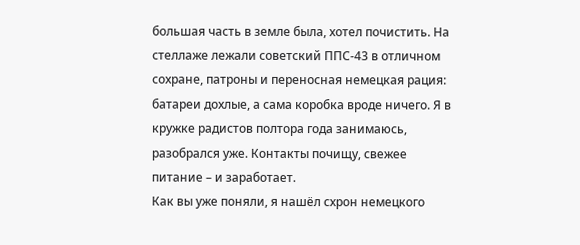большая часть в земле была, хотел почистить. На стеллаже лежали советский ППС-43 в отличном сохране, патроны и переносная немецкая рация: батареи дохлые, а сама коробка вроде ничего. Я в кружке радистов полтора года занимаюсь, разобрался уже. Контакты почищу, свежее питание – и заработает.
Как вы уже поняли, я нашёл схрон немецкого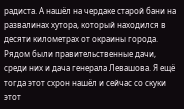радиста. А нашёл на чердаке старой бани на развалинах хутора, который находился в десяти километрах от окраины города. Рядом были правительственные дачи, среди них и дача генерала Левашова. Я ещё тогда этот схрон нашёл и сейчас со скуки этот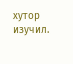хутор изучил.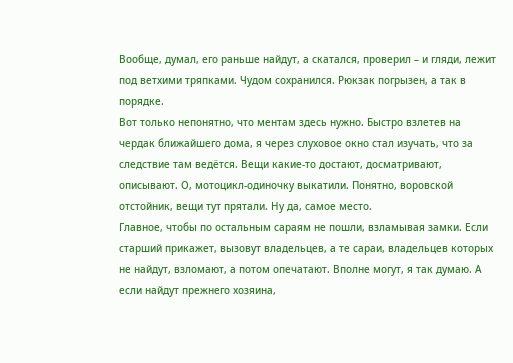Вообще, думал, его раньше найдут, а скатался, проверил – и гляди, лежит под ветхими тряпками. Чудом сохранился. Рюкзак погрызен, а так в порядке.
Вот только непонятно, что ментам здесь нужно. Быстро взлетев на чердак ближайшего дома, я через слуховое окно стал изучать, что за следствие там ведётся. Вещи какие-то достают, досматривают, описывают. О, мотоцикл-одиночку выкатили. Понятно, воровской отстойник, вещи тут прятали. Ну да, самое место.
Главное, чтобы по остальным сараям не пошли, взламывая замки. Если старший прикажет, вызовут владельцев, а те сараи, владельцев которых не найдут, взломают, а потом опечатают. Вполне могут, я так думаю. А если найдут прежнего хозяина,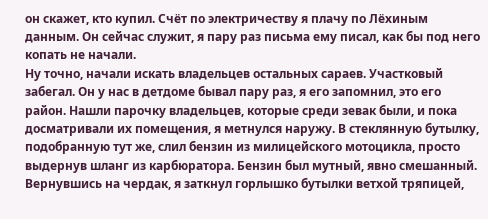он скажет, кто купил. Счёт по электричеству я плачу по Лёхиным данным. Он сейчас служит, я пару раз письма ему писал, как бы под него копать не начали.
Ну точно, начали искать владельцев остальных сараев. Участковый забегал. Он у нас в детдоме бывал пару раз, я его запомнил, это его район. Нашли парочку владельцев, которые среди зевак были, и пока досматривали их помещения, я метнулся наружу. В стеклянную бутылку, подобранную тут же, слил бензин из милицейского мотоцикла, просто выдернув шланг из карбюратора. Бензин был мутный, явно смешанный.
Вернувшись на чердак, я заткнул горлышко бутылки ветхой тряпицей,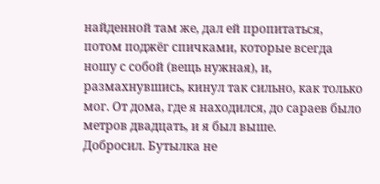найденной там же, дал ей пропитаться, потом поджёг спичками, которые всегда ношу с собой (вещь нужная), и, размахнувшись, кинул так сильно, как только мог. От дома, где я находился, до сараев было метров двадцать, и я был выше.
Добросил. Бутылка не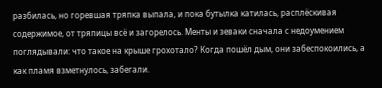разбилась, но горевшая тряпка выпала, и пока бутылка катилась, расплёскивая содержимое, от тряпицы всё и загорелось. Менты и зеваки сначала с недоумением поглядывали: что такое на крыше грохотало? Когда пошёл дым, они забеспокоились, а как пламя взметнулось, забегали.